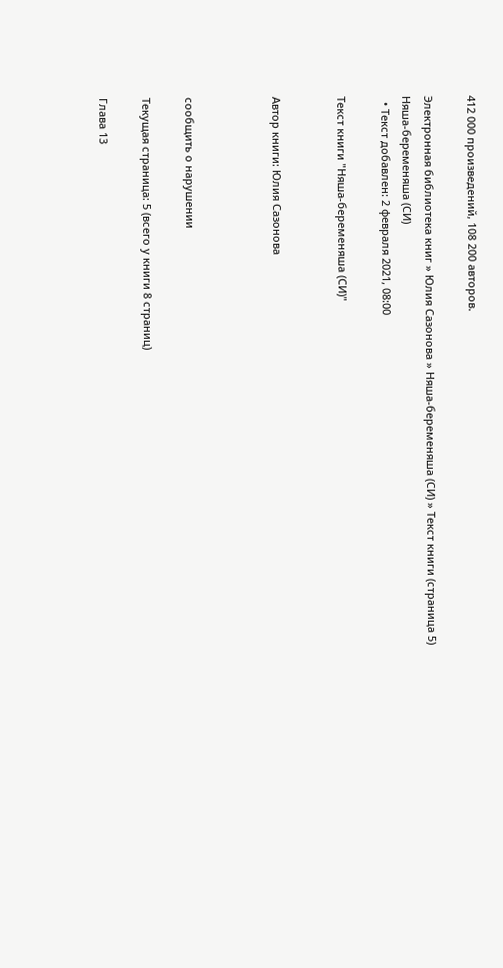412 000 произведений, 108 200 авторов.

Электронная библиотека книг » Юлия Сазонова » Няша-беременяша (СИ) » Текст книги (страница 5)
Няша-беременяша (СИ)
  • Текст добавлен: 2 февраля 2021, 08:00

Текст книги "Няша-беременяша (СИ)"


Автор книги: Юлия Сазонова



сообщить о нарушении

Текущая страница: 5 (всего у книги 8 страниц)

Глава 13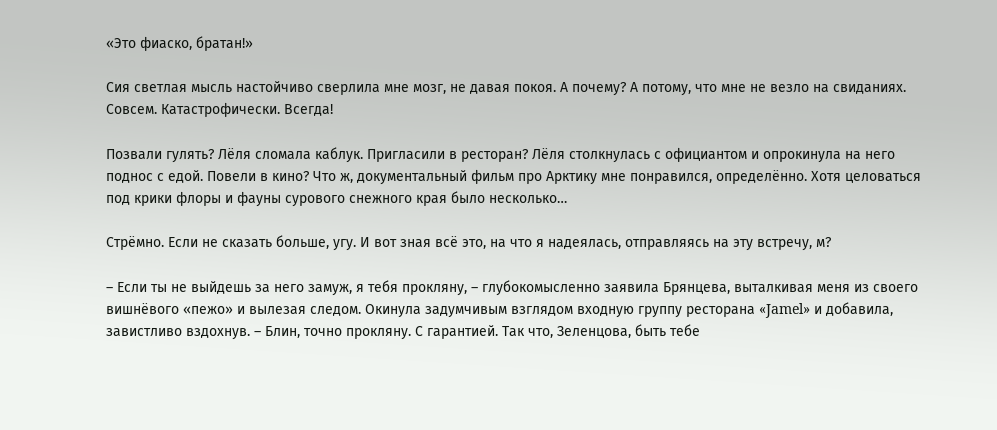«Это фиаско, братан!»

Сия светлая мысль настойчиво сверлила мне мозг, не давая покоя. А почему? А потому, что мне не везло на свиданиях. Совсем. Катастрофически. Всегда!

Позвали гулять? Лёля сломала каблук. Пригласили в ресторан? Лёля столкнулась с официантом и опрокинула на него поднос с едой. Повели в кино? Что ж, документальный фильм про Арктику мне понравился, определённо. Хотя целоваться под крики флоры и фауны сурового снежного края было несколько…

Стрёмно. Если не сказать больше, угу. И вот зная всё это, на что я надеялась, отправляясь на эту встречу, м?

– Если ты не выйдешь за него замуж, я тебя прокляну, – глубокомысленно заявила Брянцева, выталкивая меня из своего вишнёвого «пежо» и вылезая следом. Окинула задумчивым взглядом входную группу ресторана «Jamel» и добавила, завистливо вздохнув. – Блин, точно прокляну. С гарантией. Так что, Зеленцова, быть тебе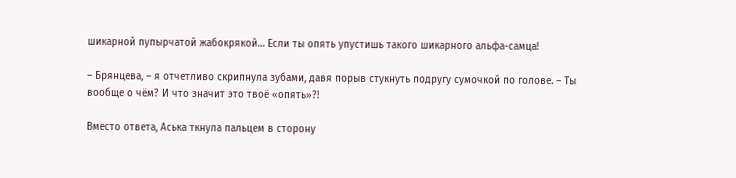шикарной пупырчатой жабокрякой… Если ты опять упустишь такого шикарного альфа-самца!

– Брянцева, – я отчетливо скрипнула зубами, давя порыв стукнуть подругу сумочкой по голове. – Ты вообще о чём? И что значит это твоё «опять»?!

Вместо ответа, Аська ткнула пальцем в сторону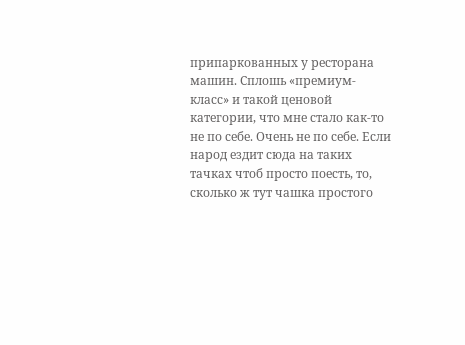припаркованных у ресторана машин. Сплошь «премиум-класс» и такой ценовой категории, что мне стало как-то не по себе. Очень не по себе. Если народ ездит сюда на таких тачках чтоб просто поесть, то, сколько ж тут чашка простого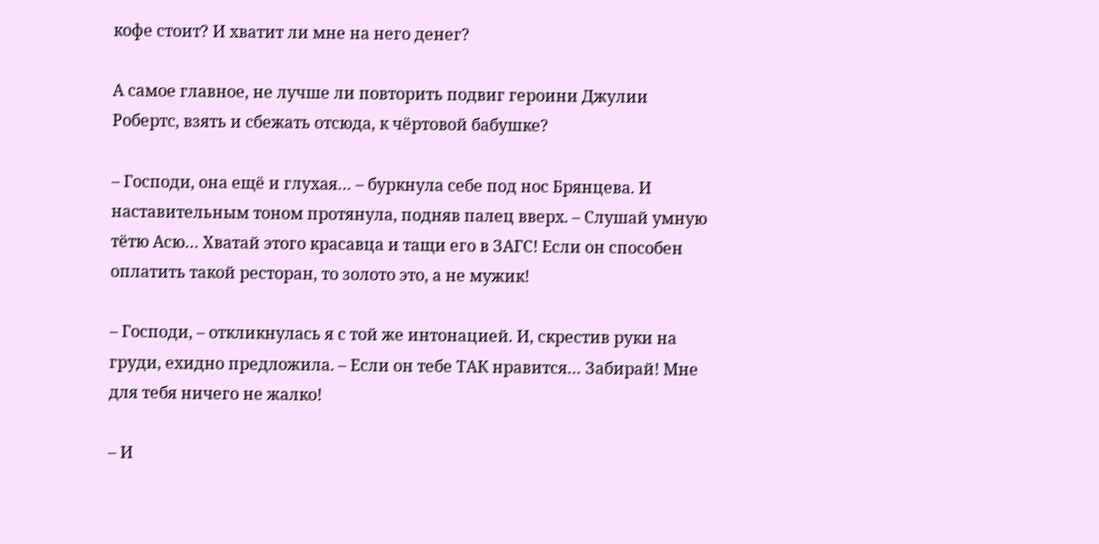кофе стоит? И хватит ли мне на него денег?

А самое главное, не лучше ли повторить подвиг героини Джулии Робертс, взять и сбежать отсюда, к чёртовой бабушке?

– Господи, она ещё и глухая… – буркнула себе под нос Брянцева. И наставительным тоном протянула, подняв палец вверх. – Слушай умную тётю Асю… Хватай этого красавца и тащи его в ЗАГС! Если он способен оплатить такой ресторан, то золото это, а не мужик!

– Господи, – откликнулась я с той же интонацией. И, скрестив руки на груди, ехидно предложила. – Если он тебе ТАК нравится… Забирай! Мне для тебя ничего не жалко!

– И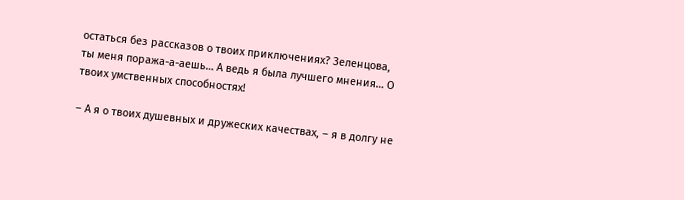остаться без рассказов о твоих приключениях? Зеленцова, ты меня поража-а-аешь… А ведь я была лучшего мнения… О твоих умственных способностях!

– А я о твоих душевных и дружеских качествах, – я в долгу не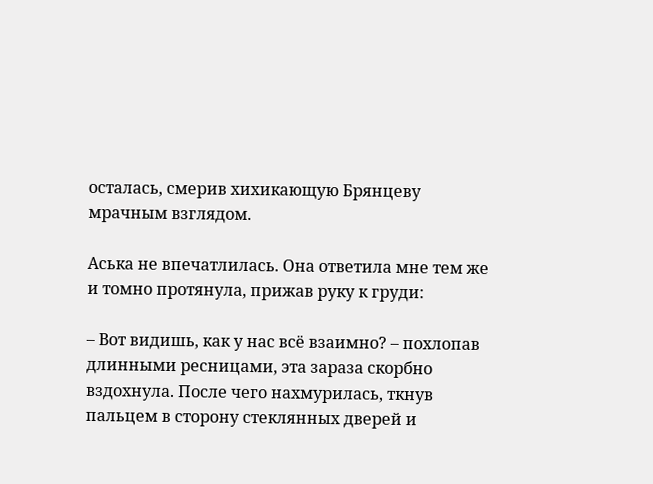осталась, смерив хихикающую Брянцеву мрачным взглядом.

Аська не впечатлилась. Она ответила мне тем же и томно протянула, прижав руку к груди:

– Вот видишь, как у нас всё взаимно? – похлопав длинными ресницами, эта зараза скорбно вздохнула. После чего нахмурилась, ткнув пальцем в сторону стеклянных дверей и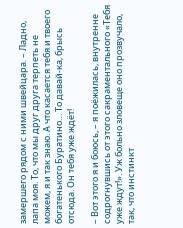замершего рядом с ними швейцара. – Ладно, лапа моя. То, что мы друг друга терпеть не можем, я и так знаю. А что касается тебя и твоего богатенького Буратино… То давай-ка, брысь отсюда. Он тебя уже ждёт!

– Вот этого я и боюсь, – я поёжилась, внутренне содрогнувшись от этого сакраментального «Тебя уже ждут!». Уж больно зловеще оно прозвучало, так, что инстинкт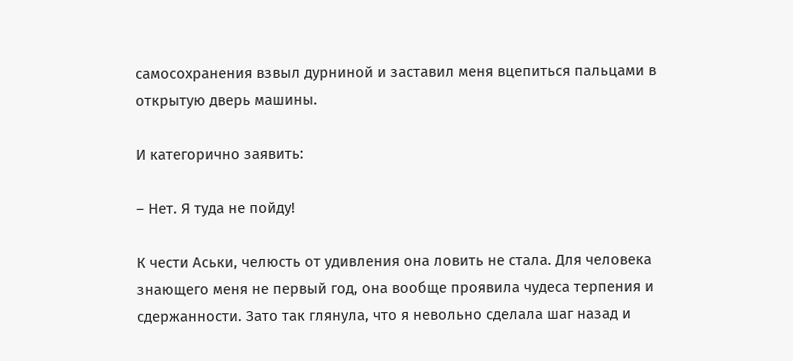самосохранения взвыл дурниной и заставил меня вцепиться пальцами в открытую дверь машины.

И категорично заявить:

– Нет. Я туда не пойду!

К чести Аськи, челюсть от удивления она ловить не стала. Для человека знающего меня не первый год, она вообще проявила чудеса терпения и сдержанности. Зато так глянула, что я невольно сделала шаг назад и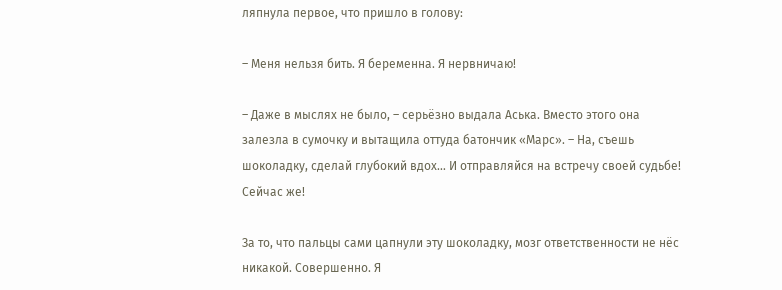ляпнула первое, что пришло в голову:

– Меня нельзя бить. Я беременна. Я нервничаю!

– Даже в мыслях не было, – серьёзно выдала Аська. Вместо этого она залезла в сумочку и вытащила оттуда батончик «Марс». – На, съешь шоколадку, сделай глубокий вдох… И отправляйся на встречу своей судьбе! Сейчас же!

За то, что пальцы сами цапнули эту шоколадку, мозг ответственности не нёс никакой. Совершенно. Я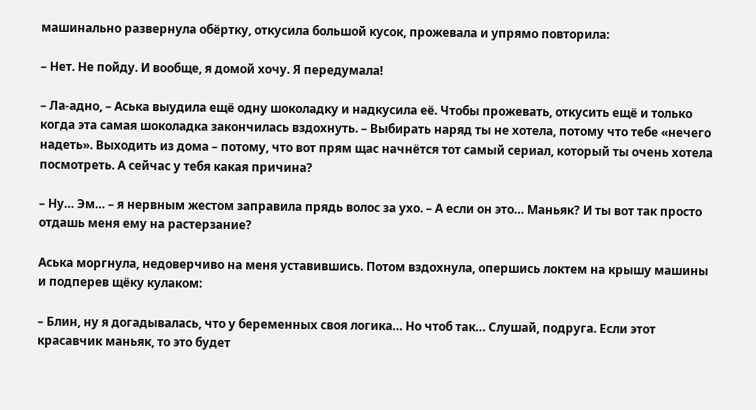машинально развернула обёртку, откусила большой кусок, прожевала и упрямо повторила:

– Нет. Не пойду. И вообще, я домой хочу. Я передумала!

– Ла-адно, – Аська выудила ещё одну шоколадку и надкусила её. Чтобы прожевать, откусить ещё и только когда эта самая шоколадка закончилась вздохнуть. – Выбирать наряд ты не хотела, потому что тебе «нечего надеть». Выходить из дома – потому, что вот прям щас начнётся тот самый сериал, который ты очень хотела посмотреть. А сейчас у тебя какая причина?

– Ну… Эм… – я нервным жестом заправила прядь волос за ухо. – А если он это… Маньяк? И ты вот так просто отдашь меня ему на растерзание?

Аська моргнула, недоверчиво на меня уставившись. Потом вздохнула, опершись локтем на крышу машины и подперев щёку кулаком:

– Блин, ну я догадывалась, что у беременных своя логика… Но чтоб так… Слушай, подруга. Если этот красавчик маньяк, то это будет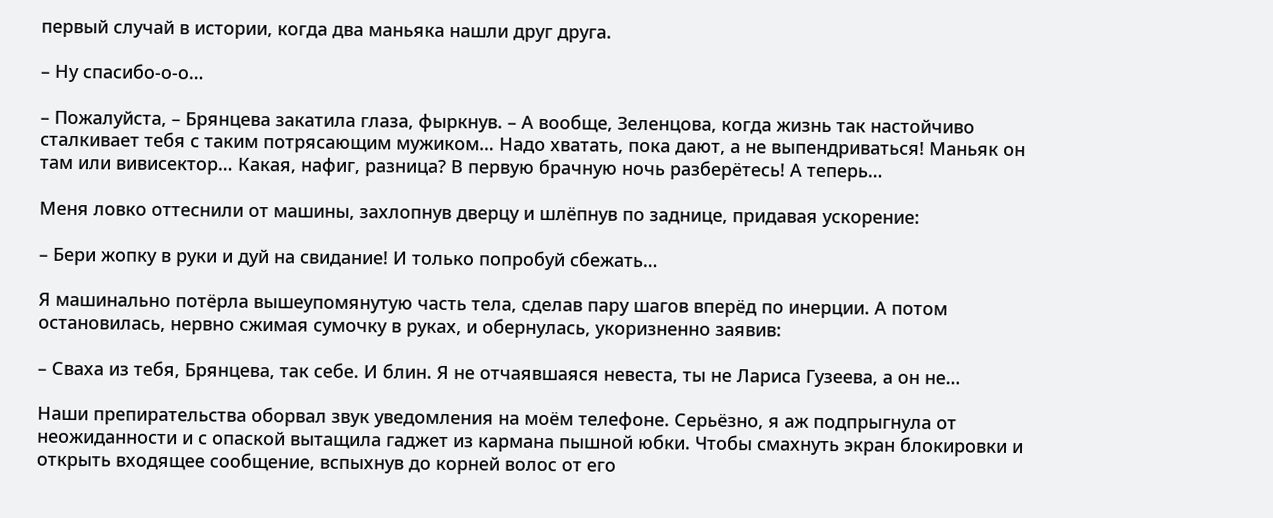первый случай в истории, когда два маньяка нашли друг друга.

– Ну спасибо-о-о…

– Пожалуйста, – Брянцева закатила глаза, фыркнув. – А вообще, Зеленцова, когда жизнь так настойчиво сталкивает тебя с таким потрясающим мужиком… Надо хватать, пока дают, а не выпендриваться! Маньяк он там или вивисектор… Какая, нафиг, разница? В первую брачную ночь разберётесь! А теперь…

Меня ловко оттеснили от машины, захлопнув дверцу и шлёпнув по заднице, придавая ускорение:

– Бери жопку в руки и дуй на свидание! И только попробуй сбежать…

Я машинально потёрла вышеупомянутую часть тела, сделав пару шагов вперёд по инерции. А потом остановилась, нервно сжимая сумочку в руках, и обернулась, укоризненно заявив:

– Сваха из тебя, Брянцева, так себе. И блин. Я не отчаявшаяся невеста, ты не Лариса Гузеева, а он не…

Наши препирательства оборвал звук уведомления на моём телефоне. Серьёзно, я аж подпрыгнула от неожиданности и с опаской вытащила гаджет из кармана пышной юбки. Чтобы смахнуть экран блокировки и открыть входящее сообщение, вспыхнув до корней волос от его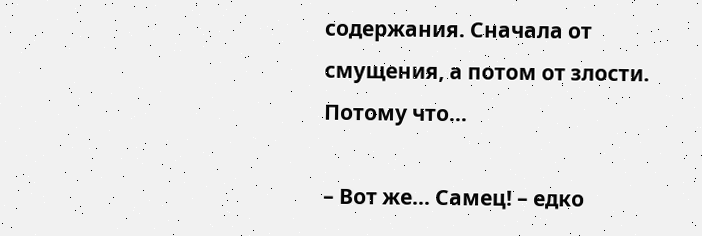содержания. Сначала от смущения, а потом от злости. Потому что…

– Вот же… Самец! – едко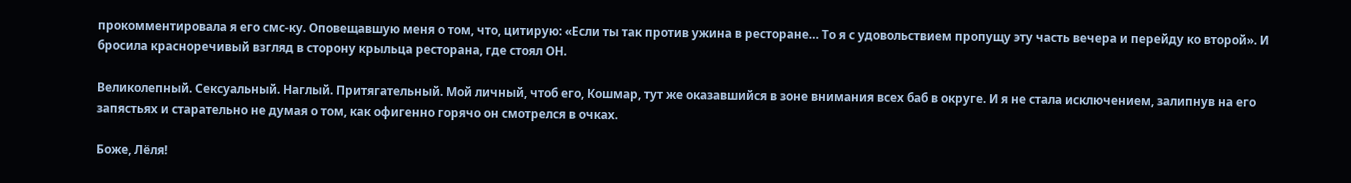прокомментировала я его смс-ку. Оповещавшую меня о том, что, цитирую: «Если ты так против ужина в ресторане… То я с удовольствием пропущу эту часть вечера и перейду ко второй». И бросила красноречивый взгляд в сторону крыльца ресторана, где стоял ОН.

Великолепный. Сексуальный. Наглый. Притягательный. Мой личный, чтоб его, Кошмар, тут же оказавшийся в зоне внимания всех баб в округе. И я не стала исключением, залипнув на его запястьях и старательно не думая о том, как офигенно горячо он смотрелся в очках.

Боже, Лёля!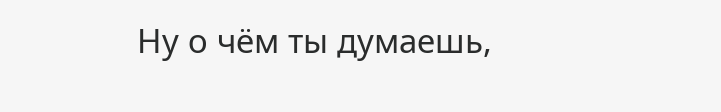Ну о чём ты думаешь,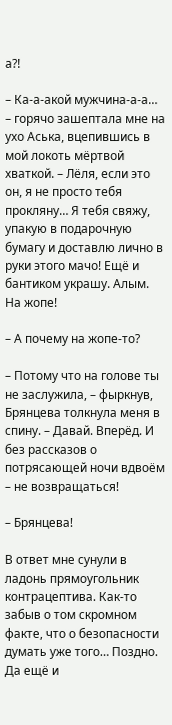а?!

– Ка-а-акой мужчина-а-а… – горячо зашептала мне на ухо Аська, вцепившись в мой локоть мёртвой хваткой. – Лёля, если это он, я не просто тебя прокляну… Я тебя свяжу, упакую в подарочную бумагу и доставлю лично в руки этого мачо! Ещё и бантиком украшу. Алым. На жопе!

– А почему на жопе-то?

– Потому что на голове ты не заслужила, – фыркнув, Брянцева толкнула меня в спину. – Давай. Вперёд. И без рассказов о потрясающей ночи вдвоём – не возвращаться!

– Брянцева!

В ответ мне сунули в ладонь прямоугольник контрацептива. Как-то забыв о том скромном факте, что о безопасности думать уже того… Поздно. Да ещё и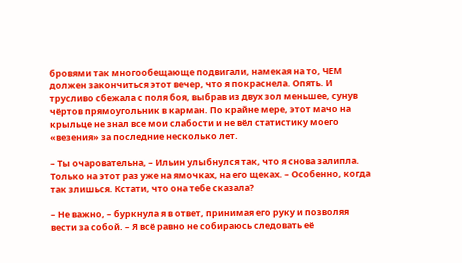бровями так многообещающе подвигали, намекая на то, ЧЕМ должен закончиться этот вечер, что я покраснела. Опять. И трусливо сбежала с поля боя, выбрав из двух зол меньшее, сунув чёртов прямоугольник в карман. По крайне мере, этот мачо на крыльце не знал все мои слабости и не вёл статистику моего «везения» за последние несколько лет.

– Ты очаровательна, – Ильин улыбнулся так, что я снова залипла. Только на этот раз уже на ямочках, на его щеках. – Особенно, когда так злишься. Кстати, что она тебе сказала?

– Не важно, – буркнула я в ответ, принимая его руку и позволяя вести за собой. – Я всё равно не собираюсь следовать её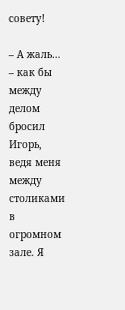совету!

– А жаль… – как бы между делом бросил Игорь, ведя меня между столиками в огромном зале. Я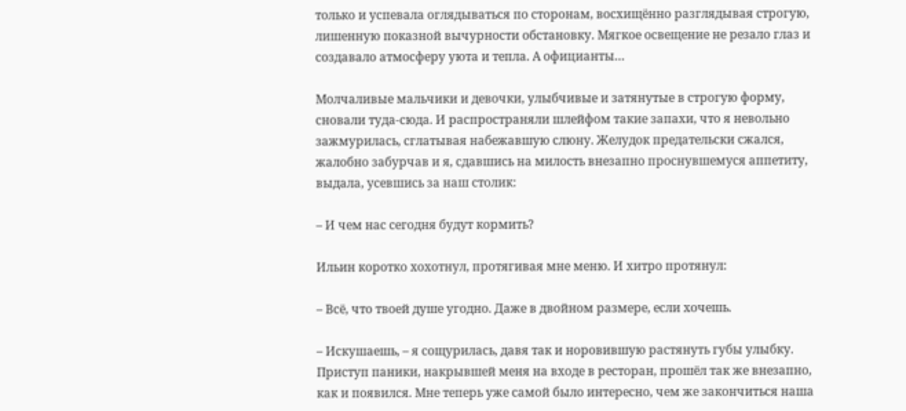только и успевала оглядываться по сторонам, восхищённо разглядывая строгую, лишенную показной вычурности обстановку. Мягкое освещение не резало глаз и создавало атмосферу уюта и тепла. А официанты…

Молчаливые мальчики и девочки, улыбчивые и затянутые в строгую форму, сновали туда-сюда. И распространяли шлейфом такие запахи, что я невольно зажмурилась, сглатывая набежавшую слюну. Желудок предательски сжался, жалобно забурчав и я, сдавшись на милость внезапно проснувшемуся аппетиту, выдала, усевшись за наш столик:

– И чем нас сегодня будут кормить?

Ильин коротко хохотнул, протягивая мне меню. И хитро протянул:

– Всё, что твоей душе угодно. Даже в двойном размере, если хочешь.

– Искушаешь, – я сощурилась, давя так и норовившую растянуть губы улыбку. Приступ паники, накрывшей меня на входе в ресторан, прошёл так же внезапно, как и появился. Мне теперь уже самой было интересно, чем же закончиться наша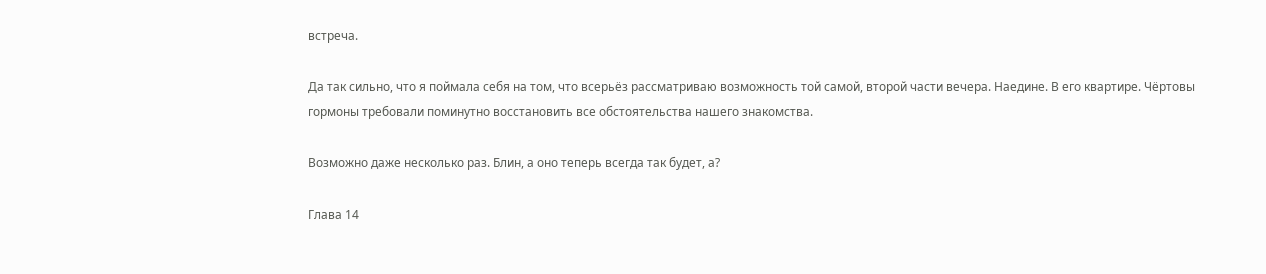встреча.

Да так сильно, что я поймала себя на том, что всерьёз рассматриваю возможность той самой, второй части вечера. Наедине. В его квартире. Чёртовы гормоны требовали поминутно восстановить все обстоятельства нашего знакомства.

Возможно даже несколько раз. Блин, а оно теперь всегда так будет, а?

Глава 14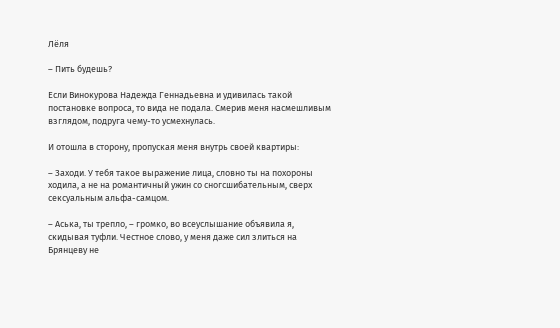Лёля

– Пить будешь?

Если Винокурова Надежда Геннадьевна и удивилась такой постановке вопроса, то вида не подала. Смерив меня насмешливым взглядом, подруга чему-то усмехнулась.

И отошла в сторону, пропуская меня внутрь своей квартиры:

– Заходи. У тебя такое выражение лица, словно ты на похороны ходила, а не на романтичный ужин со сногсшибательным, сверх сексуальным альфа-самцом.

– Аська, ты трепло, – громко, во всеуслышание объявила я, скидывая туфли. Честное слово, у меня даже сил злиться на Брянцеву не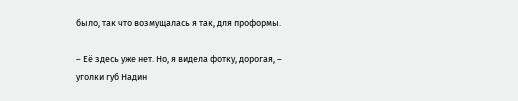было, так что возмущалась я так, для проформы.

– Её здесь уже нет. Но, я видела фотку, дорогая, – уголки губ Надин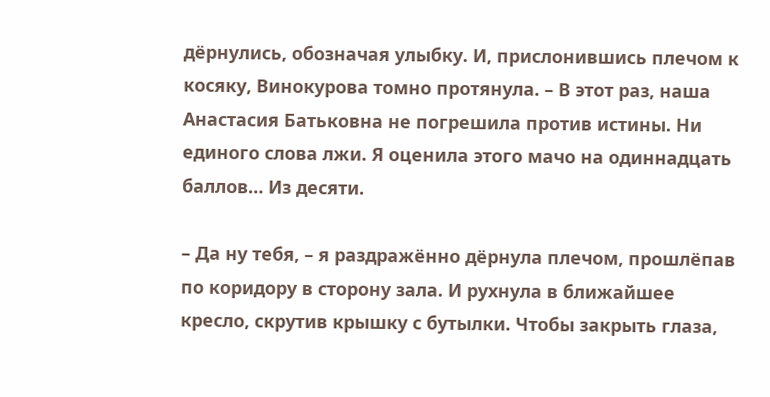дёрнулись, обозначая улыбку. И, прислонившись плечом к косяку, Винокурова томно протянула. – В этот раз, наша Анастасия Батьковна не погрешила против истины. Ни единого слова лжи. Я оценила этого мачо на одиннадцать баллов… Из десяти.

– Да ну тебя, – я раздражённо дёрнула плечом, прошлёпав по коридору в сторону зала. И рухнула в ближайшее кресло, скрутив крышку с бутылки. Чтобы закрыть глаза,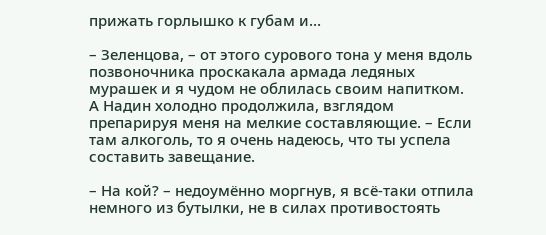прижать горлышко к губам и…

– Зеленцова, – от этого сурового тона у меня вдоль позвоночника проскакала армада ледяных мурашек и я чудом не облилась своим напитком. А Надин холодно продолжила, взглядом препарируя меня на мелкие составляющие. – Если там алкоголь, то я очень надеюсь, что ты успела составить завещание.

– На кой? – недоумённо моргнув, я всё-таки отпила немного из бутылки, не в силах противостоять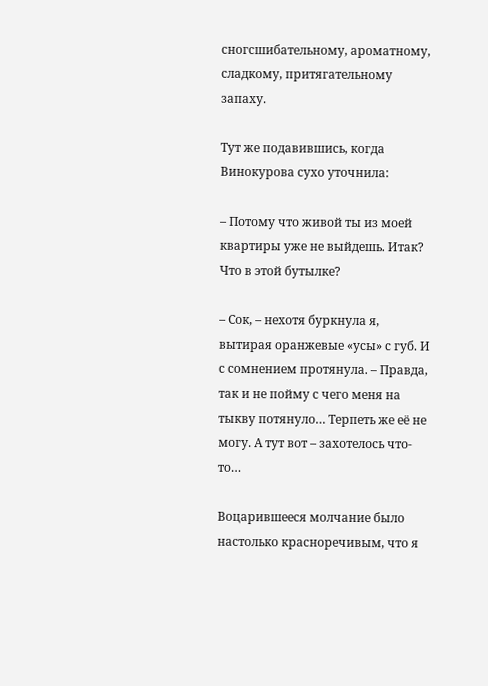сногсшибательному, ароматному, сладкому, притягательному запаху.

Тут же подавившись, когда Винокурова сухо уточнила:

– Потому что живой ты из моей квартиры уже не выйдешь. Итак? Что в этой бутылке?

– Сок, – нехотя буркнула я, вытирая оранжевые «усы» с губ. И с сомнением протянула. – Правда, так и не пойму с чего меня на тыкву потянуло… Терпеть же её не могу. А тут вот – захотелось что-то…

Воцарившееся молчание было настолько красноречивым, что я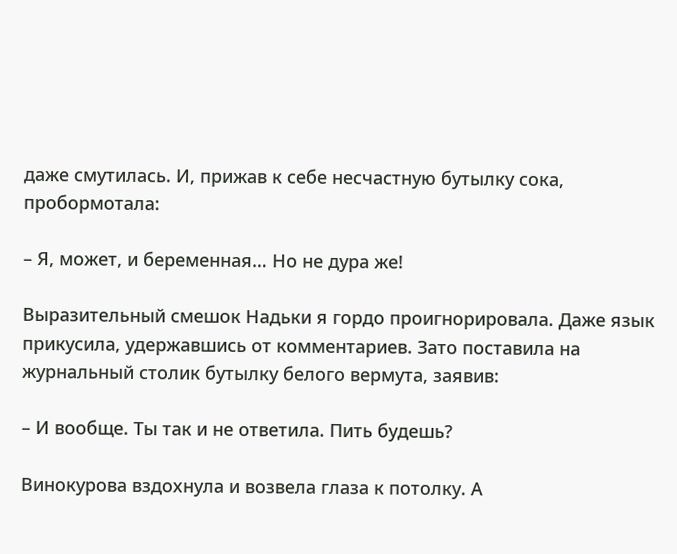даже смутилась. И, прижав к себе несчастную бутылку сока, пробормотала:

– Я, может, и беременная… Но не дура же!

Выразительный смешок Надьки я гордо проигнорировала. Даже язык прикусила, удержавшись от комментариев. Зато поставила на журнальный столик бутылку белого вермута, заявив:

– И вообще. Ты так и не ответила. Пить будешь?

Винокурова вздохнула и возвела глаза к потолку. А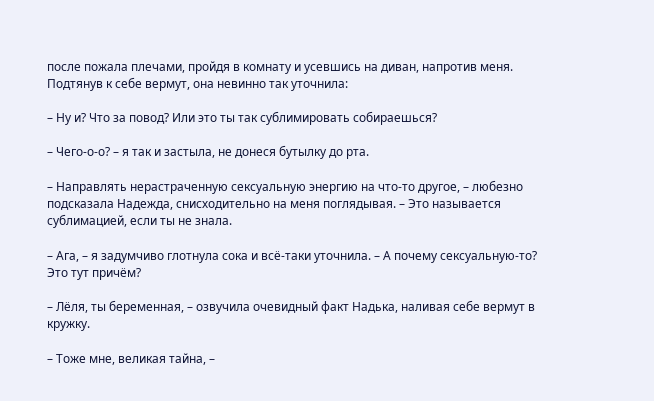после пожала плечами, пройдя в комнату и усевшись на диван, напротив меня. Подтянув к себе вермут, она невинно так уточнила:

– Ну и? Что за повод? Или это ты так сублимировать собираешься?

– Чего-о-о? – я так и застыла, не донеся бутылку до рта.

– Направлять нерастраченную сексуальную энергию на что-то другое, – любезно подсказала Надежда, снисходительно на меня поглядывая. – Это называется сублимацией, если ты не знала.

– Ага, – я задумчиво глотнула сока и всё-таки уточнила. – А почему сексуальную-то? Это тут причём?

– Лёля, ты беременная, – озвучила очевидный факт Надька, наливая себе вермут в кружку.

– Тоже мне, великая тайна, –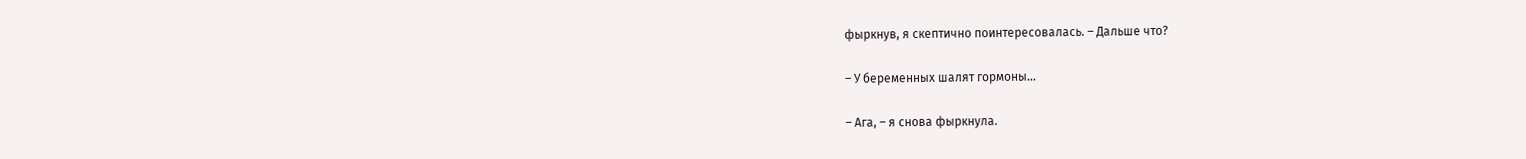фыркнув, я скептично поинтересовалась. – Дальше что?

– У беременных шалят гормоны…

– Ага, – я снова фыркнула.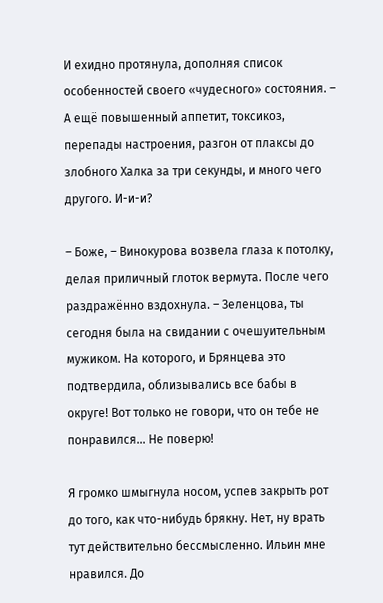И ехидно протянула, дополняя список особенностей своего «чудесного» состояния. – А ещё повышенный аппетит, токсикоз, перепады настроения, разгон от плаксы до злобного Халка за три секунды, и много чего другого. И-и-и?

– Боже, – Винокурова возвела глаза к потолку, делая приличный глоток вермута. После чего раздражённо вздохнула. – Зеленцова, ты сегодня была на свидании с очешуительным мужиком. На которого, и Брянцева это подтвердила, облизывались все бабы в округе! Вот только не говори, что он тебе не понравился… Не поверю!

Я громко шмыгнула носом, успев закрыть рот до того, как что-нибудь брякну. Нет, ну врать тут действительно бессмысленно. Ильин мне нравился. До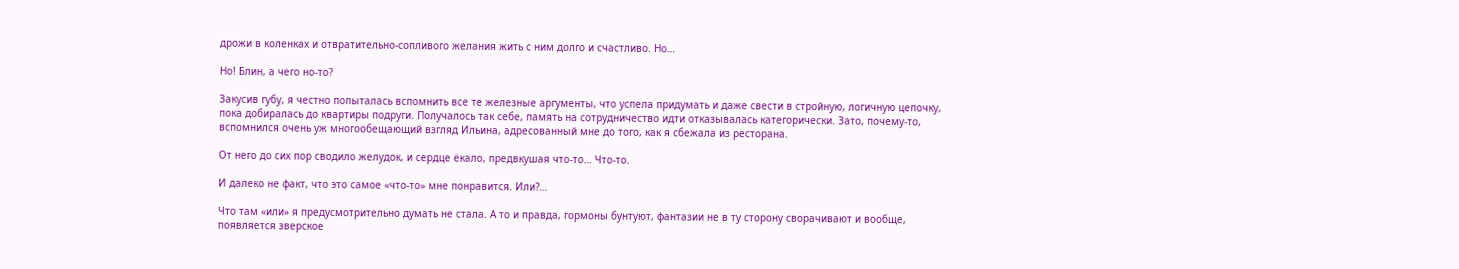дрожи в коленках и отвратительно-сопливого желания жить с ним долго и счастливо. Но…

Но! Блин, а чего но-то?

Закусив губу, я честно попыталась вспомнить все те железные аргументы, что успела придумать и даже свести в стройную, логичную цепочку, пока добиралась до квартиры подруги. Получалось так себе, память на сотрудничество идти отказывалась категорически. Зато, почему-то, вспомнился очень уж многообещающий взгляд Ильина, адресованный мне до того, как я сбежала из ресторана.

От него до сих пор сводило желудок, и сердце ёкало, предвкушая что-то… Что-то.

И далеко не факт, что это самое «что-то» мне понравится. Или?…

Что там «или» я предусмотрительно думать не стала. А то и правда, гормоны бунтуют, фантазии не в ту сторону сворачивают и вообще, появляется зверское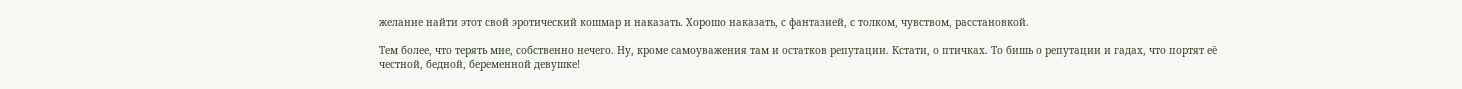желание найти этот свой эротический кошмар и наказать. Хорошо наказать, с фантазией, с толком, чувством, расстановкой.

Тем более, что терять мне, собственно нечего. Ну, кроме самоуважения там и остатков репутации. Кстати, о птичках. То бишь о репутации и гадах, что портят её честной, бедной, беременной девушке!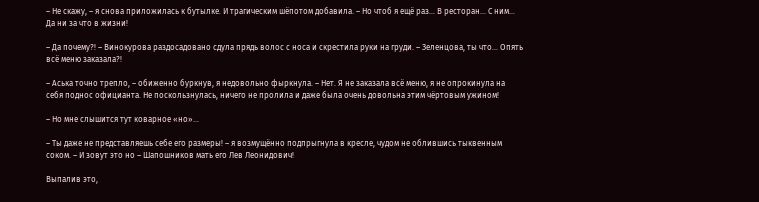– Не скажу, – я снова приложилась к бутылке. И трагическим шёпотом добавила. – Но чтоб я ещё раз… В ресторан… С ним… Да ни за что в жизни!

– Да почему?! – Винокурова раздосадовано сдула прядь волос с носа и скрестила руки на груди. – Зеленцова, ты что… Опять всё меню заказала?!

– Аська точно трепло, – обиженно буркнув, я недовольно фыркнула. – Нет. Я не заказала всё меню, я не опрокинула на себя поднос официанта. Не поскользнулась, ничего не пролила и даже была очень довольна этим чёртовым ужином!

– Но мне слышится тут коварное «но»…

– Ты даже не представляешь себе его размеры! – я возмущённо подпрыгнула в кресле, чудом не облившись тыквенным соком. – И зовут это но – Шапошников мать его Лев Леонидович!

Выпалив это,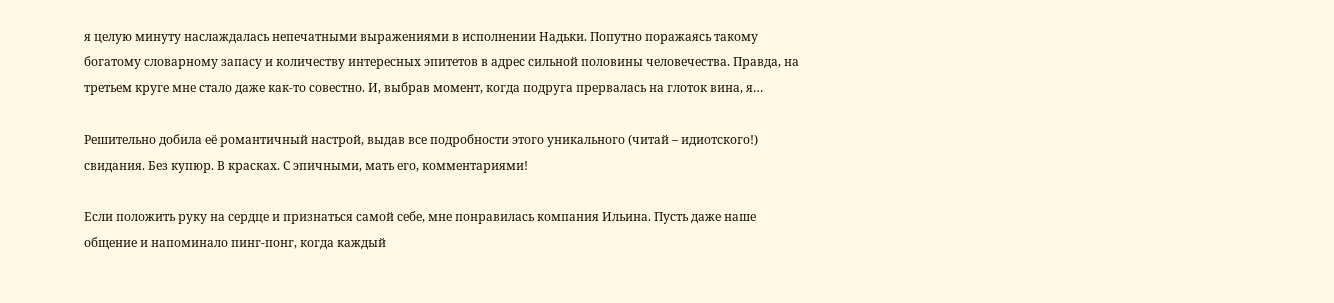я целую минуту наслаждалась непечатными выражениями в исполнении Надьки. Попутно поражаясь такому богатому словарному запасу и количеству интересных эпитетов в адрес сильной половины человечества. Правда, на третьем круге мне стало даже как-то совестно. И, выбрав момент, когда подруга прервалась на глоток вина, я…

Решительно добила её романтичный настрой, выдав все подробности этого уникального (читай – идиотского!) свидания. Без купюр. В красках. С эпичными, мать его, комментариями!

Если положить руку на сердце и признаться самой себе, мне понравилась компания Ильина. Пусть даже наше общение и напоминало пинг-понг, когда каждый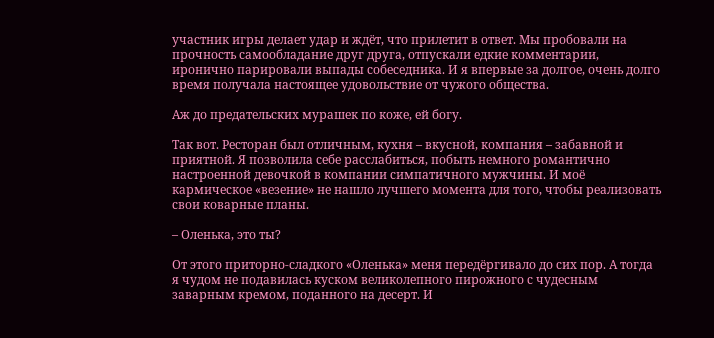участник игры делает удар и ждёт, что прилетит в ответ. Мы пробовали на прочность самообладание друг друга, отпускали едкие комментарии, иронично парировали выпады собеседника. И я впервые за долгое, очень долго время получала настоящее удовольствие от чужого общества.

Аж до предательских мурашек по коже, ей богу.

Так вот. Ресторан был отличным, кухня – вкусной, компания – забавной и приятной. Я позволила себе расслабиться, побыть немного романтично настроенной девочкой в компании симпатичного мужчины. И моё кармическое «везение» не нашло лучшего момента для того, чтобы реализовать свои коварные планы.

– Оленька, это ты?

От этого приторно-сладкого «Оленька» меня передёргивало до сих пор. А тогда я чудом не подавилась куском великолепного пирожного с чудесным заварным кремом, поданного на десерт. И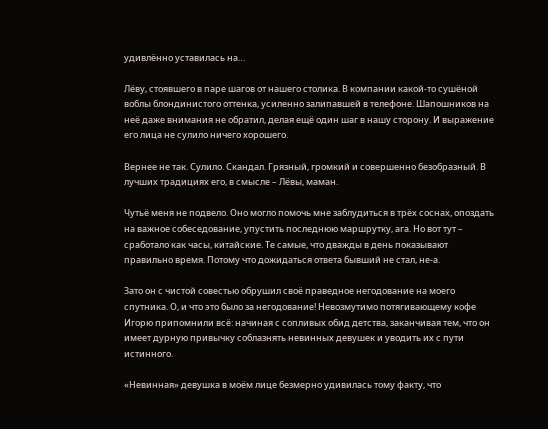удивлённо уставилась на…

Лёву, стоявшего в паре шагов от нашего столика. В компании какой-то сушёной воблы блондинистого оттенка, усиленно залипавшей в телефоне. Шапошников на неё даже внимания не обратил, делая ещё один шаг в нашу сторону. И выражение его лица не сулило ничего хорошего.

Вернее не так. Сулило. Скандал. Грязный, громкий и совершенно безобразный. В лучших традициях его, в смысле – Лёвы, маман.

Чутьё меня не подвело. Оно могло помочь мне заблудиться в трёх соснах, опоздать на важное собеседование, упустить последнюю маршрутку, ага. Но вот тут – сработало как часы, китайские. Те самые, что дважды в день показывают правильно время. Потому что дожидаться ответа бывший не стал, не-а.

Зато он с чистой совестью обрушил своё праведное негодование на моего спутника. О, и что это было за негодование! Невозмутимо потягивающему кофе Игорю припомнили всё: начиная с сопливых обид детства, заканчивая тем, что он имеет дурную привычку соблазнять невинных девушек и уводить их с пути истинного.

«Невинная» девушка в моём лице безмерно удивилась тому факту, что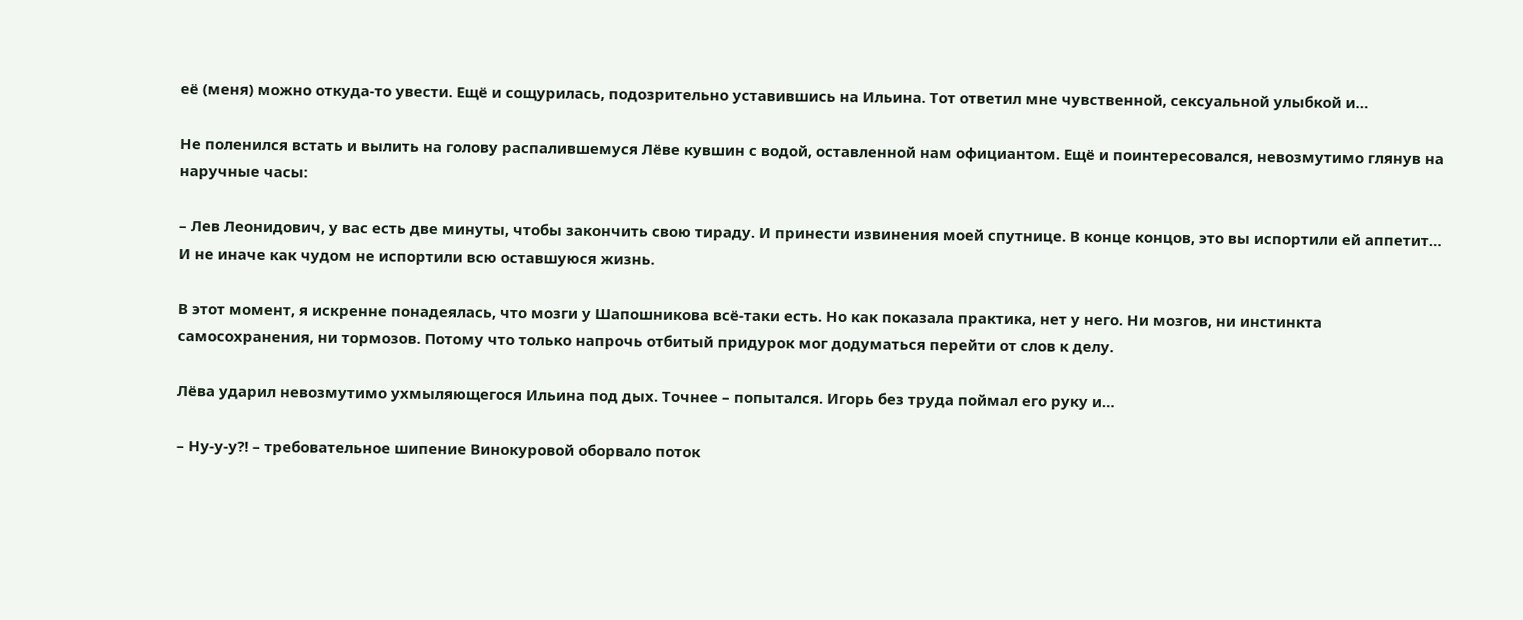её (меня) можно откуда-то увести. Ещё и сощурилась, подозрительно уставившись на Ильина. Тот ответил мне чувственной, сексуальной улыбкой и…

Не поленился встать и вылить на голову распалившемуся Лёве кувшин с водой, оставленной нам официантом. Ещё и поинтересовался, невозмутимо глянув на наручные часы:

– Лев Леонидович, у вас есть две минуты, чтобы закончить свою тираду. И принести извинения моей спутнице. В конце концов, это вы испортили ей аппетит… И не иначе как чудом не испортили всю оставшуюся жизнь.

В этот момент, я искренне понадеялась, что мозги у Шапошникова всё-таки есть. Но как показала практика, нет у него. Ни мозгов, ни инстинкта самосохранения, ни тормозов. Потому что только напрочь отбитый придурок мог додуматься перейти от слов к делу.

Лёва ударил невозмутимо ухмыляющегося Ильина под дых. Точнее – попытался. Игорь без труда поймал его руку и…

– Ну-у-у?! – требовательное шипение Винокуровой оборвало поток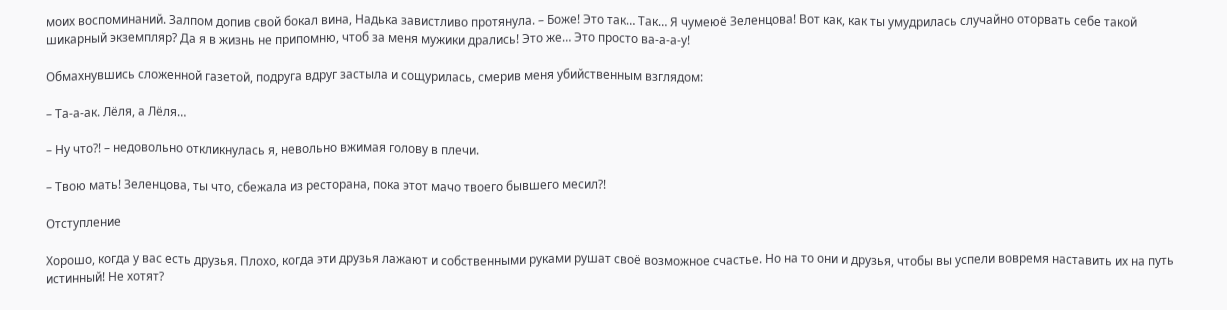моих воспоминаний. Залпом допив свой бокал вина, Надька завистливо протянула. – Боже! Это так… Так… Я чумеюё Зеленцова! Вот как, как ты умудрилась случайно оторвать себе такой шикарный экземпляр? Да я в жизнь не припомню, чтоб за меня мужики дрались! Это же… Это просто ва-а-а-у!

Обмахнувшись сложенной газетой, подруга вдруг застыла и сощурилась, смерив меня убийственным взглядом:

– Та-а-ак. Лёля, а Лёля…

– Ну что?! – недовольно откликнулась я, невольно вжимая голову в плечи.

– Твою мать! Зеленцова, ты что, сбежала из ресторана, пока этот мачо твоего бывшего месил?!

Отступление

Хорошо, когда у вас есть друзья. Плохо, когда эти друзья лажают и собственными руками рушат своё возможное счастье. Но на то они и друзья, чтобы вы успели вовремя наставить их на путь истинный! Не хотят?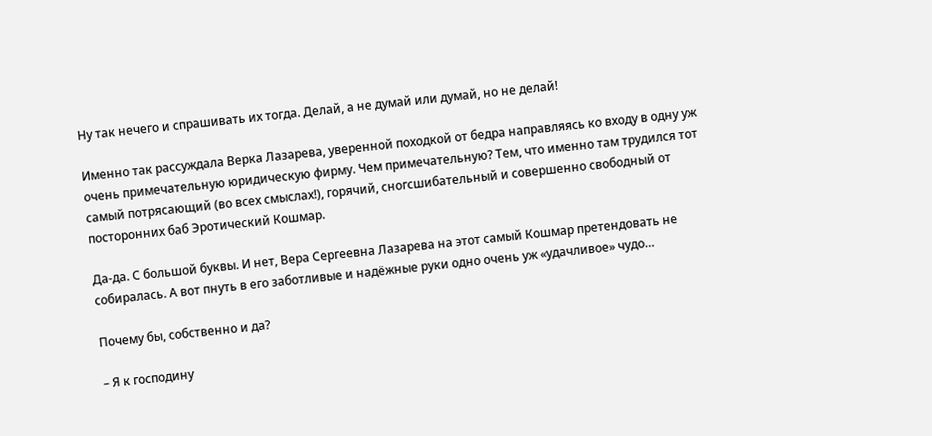Ну так нечего и спрашивать их тогда. Делай, а не думай или думай, но не делай!

Именно так рассуждала Верка Лазарева, уверенной походкой от бедра направляясь ко входу в одну уж очень примечательную юридическую фирму. Чем примечательную? Тем, что именно там трудился тот самый потрясающий (во всех смыслах!), горячий, сногсшибательный и совершенно свободный от посторонних баб Эротический Кошмар.

Да-да. С большой буквы. И нет, Вера Сергеевна Лазарева на этот самый Кошмар претендовать не собиралась. А вот пнуть в его заботливые и надёжные руки одно очень уж «удачливое» чудо…

Почему бы, собственно и да?

– Я к господину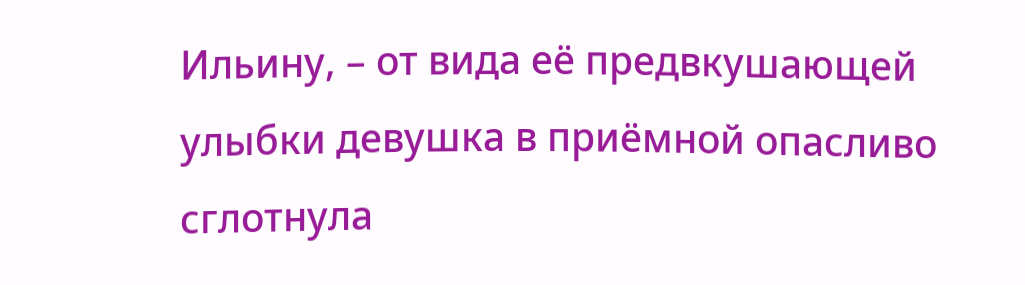Ильину, – от вида её предвкушающей улыбки девушка в приёмной опасливо сглотнула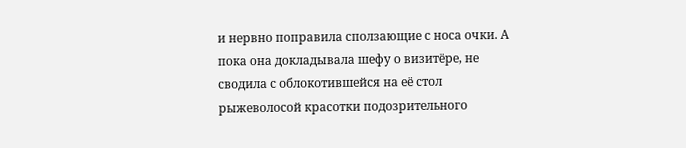и нервно поправила сползающие с носа очки. А пока она докладывала шефу о визитёре, не сводила с облокотившейся на её стол рыжеволосой красотки подозрительного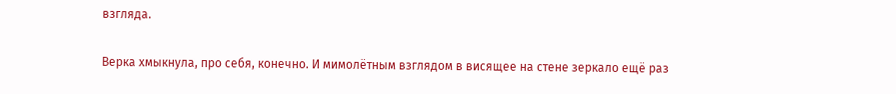взгляда.

Верка хмыкнула, про себя, конечно. И мимолётным взглядом в висящее на стене зеркало ещё раз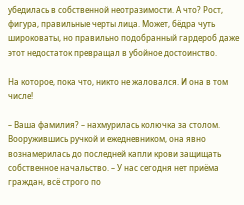убедилась в собственной неотразимости. А что? Рост, фигура, правильные черты лица. Может, бёдра чуть широковаты, но правильно подобранный гардероб даже этот недостаток превращал в убойное достоинство.

На которое, пока что, никто не жаловался. И она в том числе!

– Ваша фамилия? – нахмурилась колючка за столом. Вооружившись ручкой и ежедневником, она явно вознамерилась до последней капли крови защищать собственное начальство. – У нас сегодня нет приёма граждан, всё строго по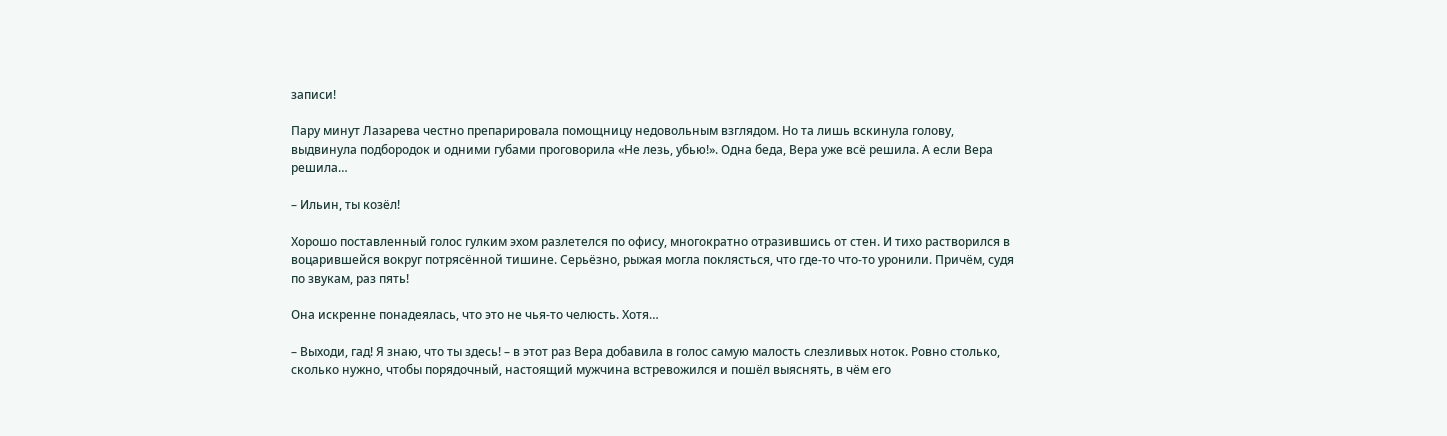записи!

Пару минут Лазарева честно препарировала помощницу недовольным взглядом. Но та лишь вскинула голову, выдвинула подбородок и одними губами проговорила «Не лезь, убью!». Одна беда, Вера уже всё решила. А если Вера решила…

– Ильин, ты козёл!

Хорошо поставленный голос гулким эхом разлетелся по офису, многократно отразившись от стен. И тихо растворился в воцарившейся вокруг потрясённой тишине. Серьёзно, рыжая могла поклясться, что где-то что-то уронили. Причём, судя по звукам, раз пять!

Она искренне понадеялась, что это не чья-то челюсть. Хотя…

– Выходи, гад! Я знаю, что ты здесь! – в этот раз Вера добавила в голос самую малость слезливых ноток. Ровно столько, сколько нужно, чтобы порядочный, настоящий мужчина встревожился и пошёл выяснять, в чём его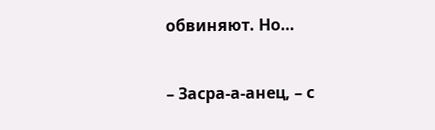обвиняют. Но…

– Засра-а-анец, – с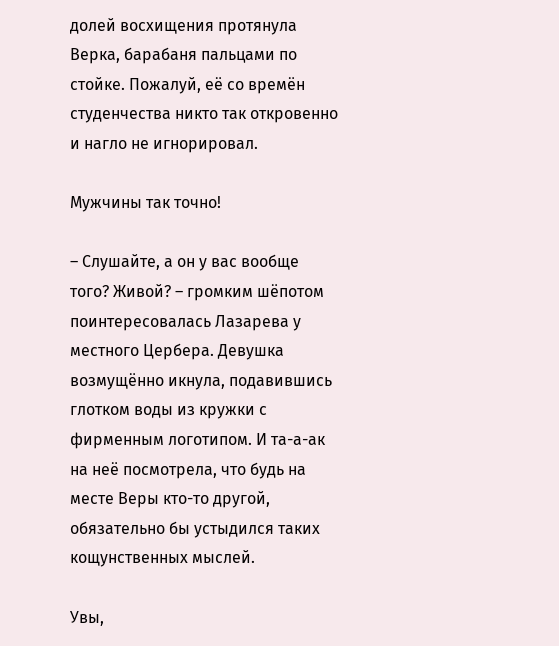долей восхищения протянула Верка, барабаня пальцами по стойке. Пожалуй, её со времён студенчества никто так откровенно и нагло не игнорировал.

Мужчины так точно!

– Слушайте, а он у вас вообще того? Живой? – громким шёпотом поинтересовалась Лазарева у местного Цербера. Девушка возмущённо икнула, подавившись глотком воды из кружки с фирменным логотипом. И та-а-ак на неё посмотрела, что будь на месте Веры кто-то другой, обязательно бы устыдился таких кощунственных мыслей.

Увы,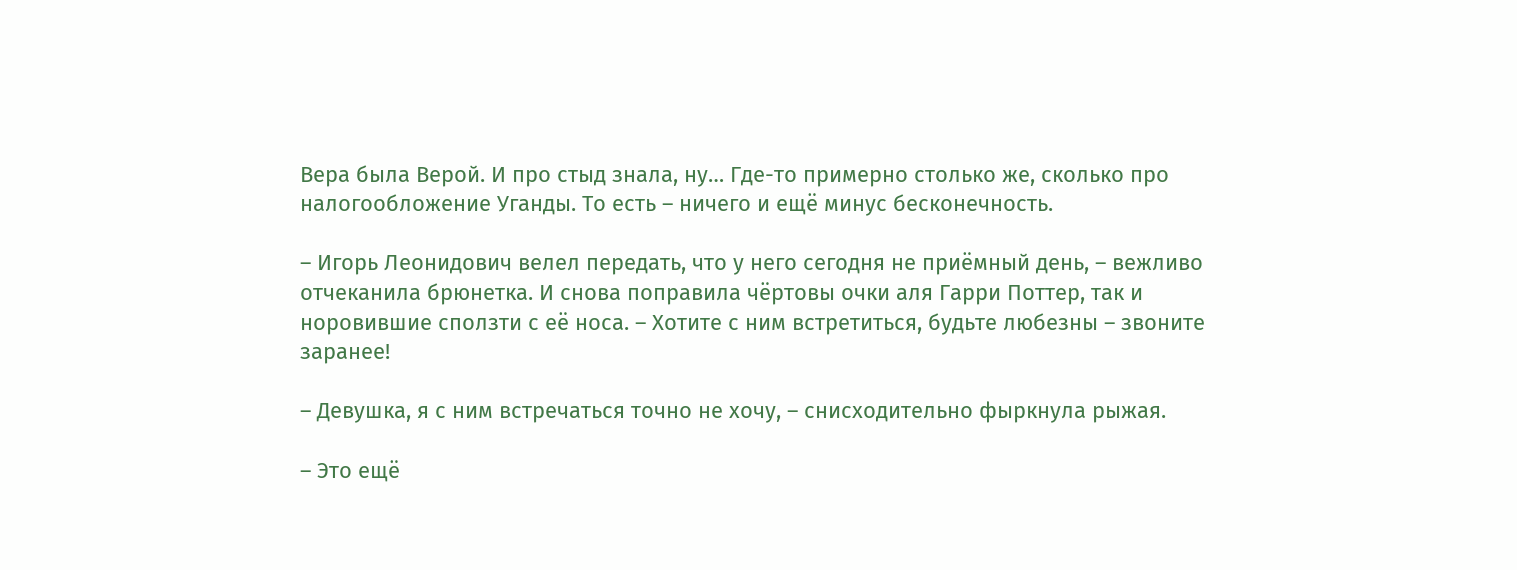Вера была Верой. И про стыд знала, ну… Где-то примерно столько же, сколько про налогообложение Уганды. То есть – ничего и ещё минус бесконечность.

– Игорь Леонидович велел передать, что у него сегодня не приёмный день, – вежливо отчеканила брюнетка. И снова поправила чёртовы очки аля Гарри Поттер, так и норовившие сползти с её носа. – Хотите с ним встретиться, будьте любезны – звоните заранее!

– Девушка, я с ним встречаться точно не хочу, – снисходительно фыркнула рыжая.

– Это ещё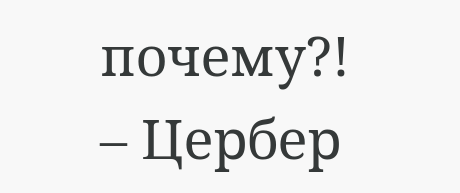почему?! – Цербер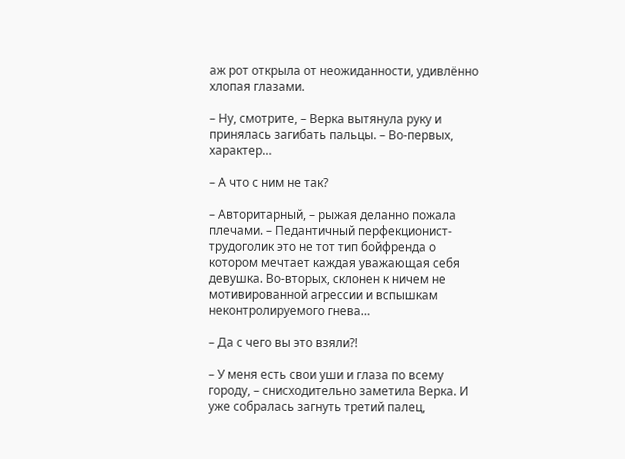аж рот открыла от неожиданности, удивлённо хлопая глазами.

– Ну, смотрите, – Верка вытянула руку и принялась загибать пальцы. – Во-первых, характер…

– А что с ним не так?

– Авторитарный, – рыжая деланно пожала плечами. – Педантичный перфекционист-трудоголик это не тот тип бойфренда о котором мечтает каждая уважающая себя девушка. Во-вторых, склонен к ничем не мотивированной агрессии и вспышкам неконтролируемого гнева…

– Да с чего вы это взяли?!

– У меня есть свои уши и глаза по всему городу, – снисходительно заметила Верка. И уже собралась загнуть третий палец,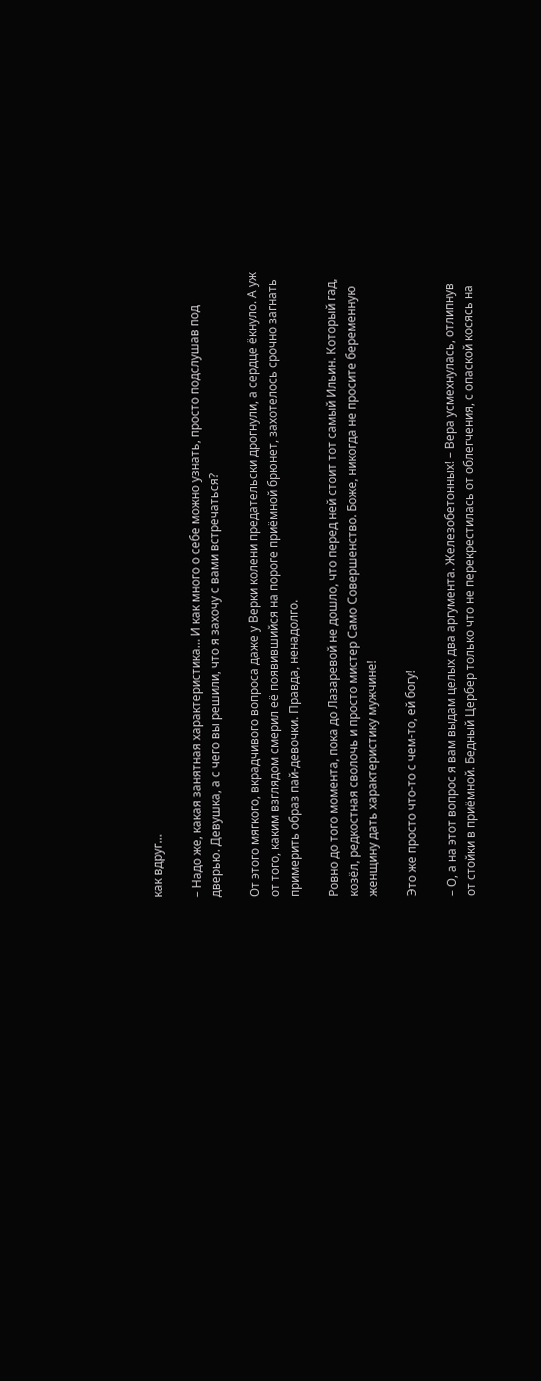как вдруг…

– Надо же, какая занятная характеристика… И как много о себе можно узнать, просто подслушав под дверью. Девушка, а с чего вы решили, что я захочу с вами встречаться?

От этого мягкого, вкрадчивого вопроса даже у Верки колени предательски дрогнули, а сердце ёкнуло. А уж от того, каким взглядом смерил её появившийся на пороге приёмной брюнет, захотелось срочно загнать примерить образ пай-девочки. Правда, ненадолго.

Ровно до того момента, пока до Лазаревой не дошло, что перед ней стоит тот самый Ильин. Который гад, козёл, редкостная сволочь и просто мистер Само Совершенство. Боже, никогда не просите беременную женщину дать характеристику мужчине!

Это же просто что-то с чем-то, ей богу!

– О, а на этот вопрос я вам выдам целых два аргумента. Железобетонных! – Вера усмехнулась, отлипнув от стойки в приёмной. Бедный Цербер только что не перекрестилась от облегчения, с опаской косясь на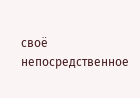своё непосредственное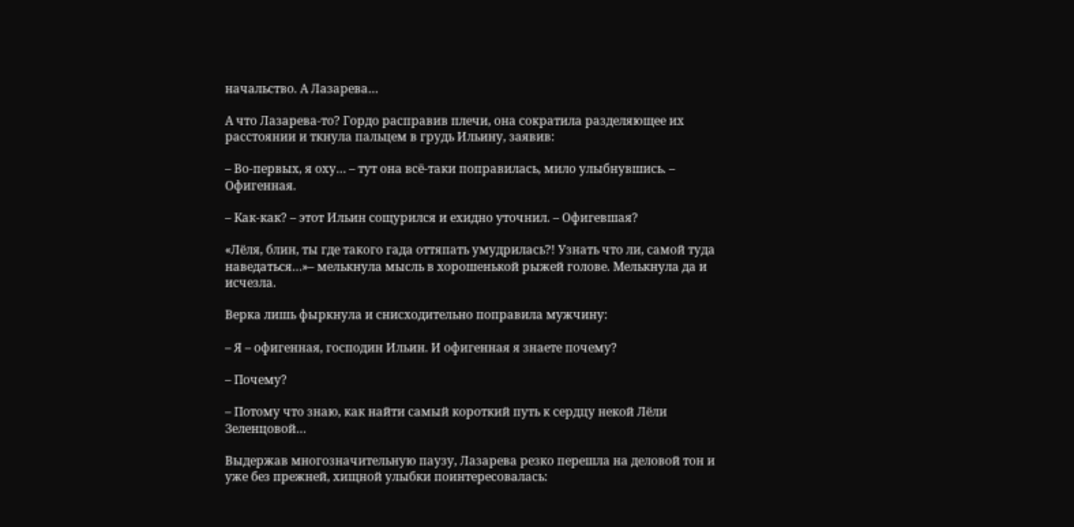начальство. А Лазарева…

А что Лазарева-то? Гордо расправив плечи, она сократила разделяющее их расстоянии и ткнула пальцем в грудь Ильину, заявив:

– Во-первых, я оху… – тут она всё-таки поправилась, мило улыбнувшись. – Офигенная.

– Как-как? – этот Ильин сощурился и ехидно уточнил. – Офигевшая?

«Лёля, блин, ты где такого гада оттяпать умудрилась?! Узнать что ли, самой туда наведаться…»– мелькнула мысль в хорошенькой рыжей голове. Мелькнула да и исчезла.

Верка лишь фыркнула и снисходительно поправила мужчину:

– Я – офигенная, господин Ильин. И офигенная я знаете почему?

– Почему?

– Потому что знаю, как найти самый короткий путь к сердцу некой Лёли Зеленцовой…

Выдержав многозначительную паузу, Лазарева резко перешла на деловой тон и уже без прежней, хищной улыбки поинтересовалась: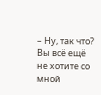– Ну, так что? Вы всё ещё не хотите со мной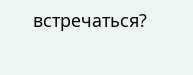встречаться?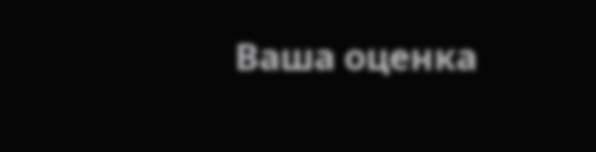Ваша оценка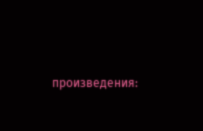произведения: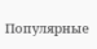Популярные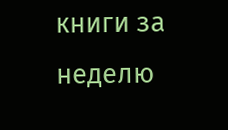книги за неделю